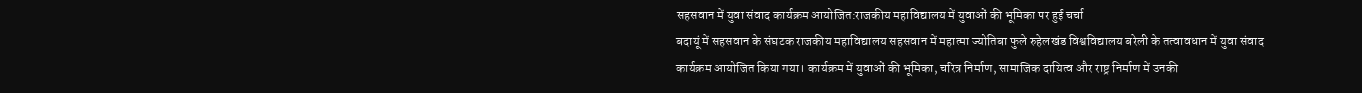सहसवान में युवा संवाद कार्यक्रम आयोजित:राजकीय महाविद्यालय में युवाओं की भूमिका पर हुई चर्चा
बदायूं में सहसवान के संघटक राजकीय महाविद्यालय सहसवान में महात्मा ज्योतिबा फुले रुहेलखंड विश्वविद्यालय बरेली के तत्वावधान में युवा संवाद कार्यक्रम आयोजित किया गया। कार्यक्रम में युवाओं की भूमिका, चरित्र निर्माण, सामाजिक दायित्व और राष्ट्र निर्माण में उनकी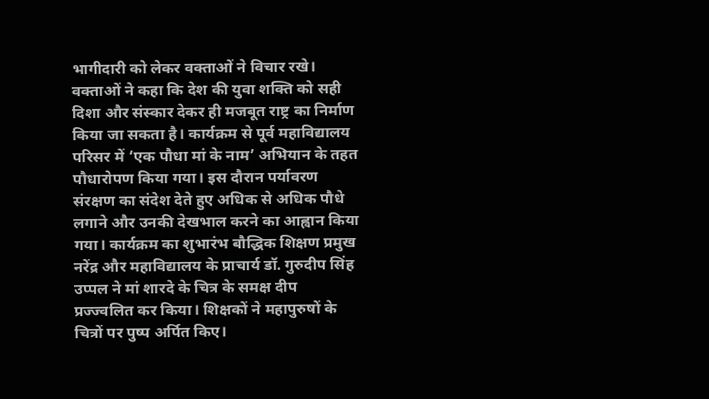भागीदारी को लेकर वक्ताओं ने विचार रखे। वक्ताओं ने कहा कि देश की युवा शक्ति को सही दिशा और संस्कार देकर ही मजबूत राष्ट्र का निर्माण किया जा सकता है। कार्यक्रम से पूर्व महाविद्यालय परिसर में ‘एक पौधा मां के नाम’ अभियान के तहत पौधारोपण किया गया। इस दौरान पर्यावरण संरक्षण का संदेश देते हुए अधिक से अधिक पौधे लगाने और उनकी देखभाल करने का आह्वान किया गया। कार्यक्रम का शुभारंभ बौद्धिक शिक्षण प्रमुख नरेंद्र और महाविद्यालय के प्राचार्य डॉ. गुरुदीप सिंह उप्पल ने मां शारदे के चित्र के समक्ष दीप प्रज्ज्वलित कर किया। शिक्षकों ने महापुरुषों के चित्रों पर पुष्प अर्पित किए।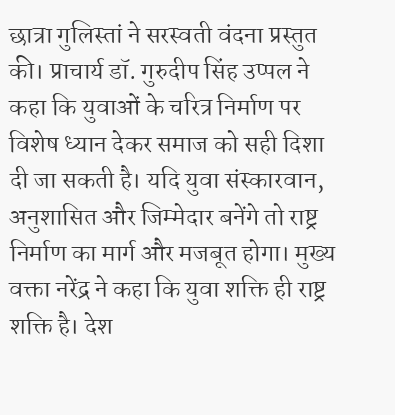छात्रा गुलिस्तां ने सरस्वती वंदना प्रस्तुत की। प्राचार्य डॉ. गुरुदीप सिंह उप्पल ने कहा कि युवाओं के चरित्र निर्माण पर विशेष ध्यान देकर समाज को सही दिशा दी जा सकती है। यदि युवा संस्कारवान, अनुशासित और जिम्मेदार बनेंगे तो राष्ट्र निर्माण का मार्ग और मजबूत होगा। मुख्य वक्ता नरेंद्र ने कहा कि युवा शक्ति ही राष्ट्र शक्ति है। देश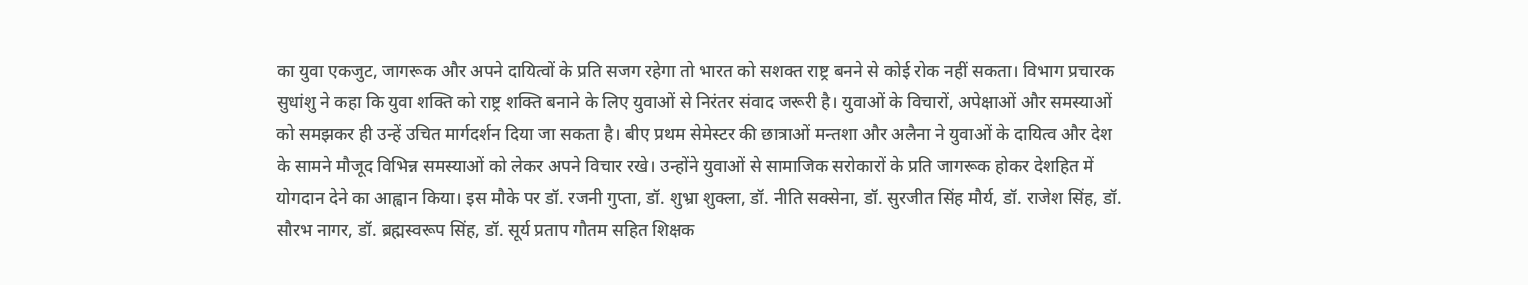का युवा एकजुट, जागरूक और अपने दायित्वों के प्रति सजग रहेगा तो भारत को सशक्त राष्ट्र बनने से कोई रोक नहीं सकता। विभाग प्रचारक सुधांशु ने कहा कि युवा शक्ति को राष्ट्र शक्ति बनाने के लिए युवाओं से निरंतर संवाद जरूरी है। युवाओं के विचारों, अपेक्षाओं और समस्याओं को समझकर ही उन्हें उचित मार्गदर्शन दिया जा सकता है। बीए प्रथम सेमेस्टर की छात्राओं मन्तशा और अलैना ने युवाओं के दायित्व और देश के सामने मौजूद विभिन्न समस्याओं को लेकर अपने विचार रखे। उन्होंने युवाओं से सामाजिक सरोकारों के प्रति जागरूक होकर देशहित में योगदान देने का आह्वान किया। इस मौके पर डॉ. रजनी गुप्ता, डॉ. शुभ्रा शुक्ला, डॉ. नीति सक्सेना, डॉ. सुरजीत सिंह मौर्य, डॉ. राजेश सिंह, डॉ. सौरभ नागर, डॉ. ब्रह्मस्वरूप सिंह, डॉ. सूर्य प्रताप गौतम सहित शिक्षक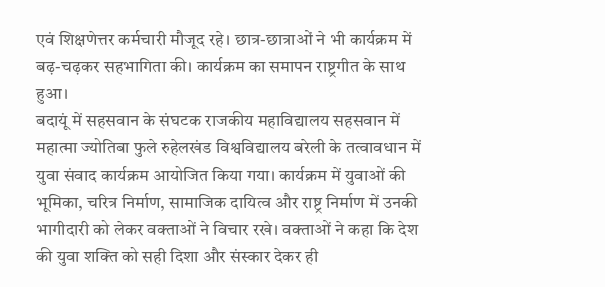एवं शिक्षणेत्तर कर्मचारी मौजूद रहे। छात्र-छात्राओं ने भी कार्यक्रम में बढ़-चढ़कर सहभागिता की। कार्यक्रम का समापन राष्ट्रगीत के साथ हुआ।
बदायूं में सहसवान के संघटक राजकीय महाविद्यालय सहसवान में महात्मा ज्योतिबा फुले रुहेलखंड विश्वविद्यालय बरेली के तत्वावधान में युवा संवाद कार्यक्रम आयोजित किया गया। कार्यक्रम में युवाओं की भूमिका, चरित्र निर्माण, सामाजिक दायित्व और राष्ट्र निर्माण में उनकी भागीदारी को लेकर वक्ताओं ने विचार रखे। वक्ताओं ने कहा कि देश की युवा शक्ति को सही दिशा और संस्कार देकर ही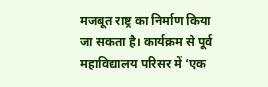मजबूत राष्ट्र का निर्माण किया जा सकता है। कार्यक्रम से पूर्व महाविद्यालय परिसर में ‘एक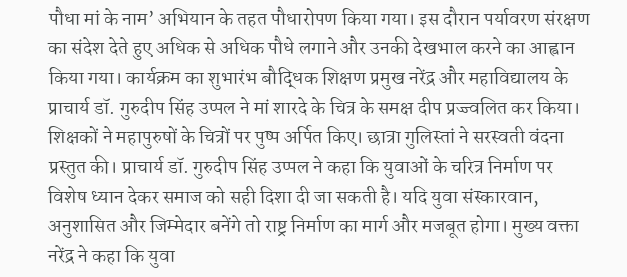पौधा मां के नाम’ अभियान के तहत पौधारोपण किया गया। इस दौरान पर्यावरण संरक्षण का संदेश देते हुए अधिक से अधिक पौधे लगाने और उनकी देखभाल करने का आह्वान किया गया। कार्यक्रम का शुभारंभ बौद्धिक शिक्षण प्रमुख नरेंद्र और महाविद्यालय के प्राचार्य डॉ. गुरुदीप सिंह उप्पल ने मां शारदे के चित्र के समक्ष दीप प्रज्ज्वलित कर किया। शिक्षकों ने महापुरुषों के चित्रों पर पुष्प अर्पित किए। छात्रा गुलिस्तां ने सरस्वती वंदना प्रस्तुत की। प्राचार्य डॉ. गुरुदीप सिंह उप्पल ने कहा कि युवाओं के चरित्र निर्माण पर विशेष ध्यान देकर समाज को सही दिशा दी जा सकती है। यदि युवा संस्कारवान, अनुशासित और जिम्मेदार बनेंगे तो राष्ट्र निर्माण का मार्ग और मजबूत होगा। मुख्य वक्ता नरेंद्र ने कहा कि युवा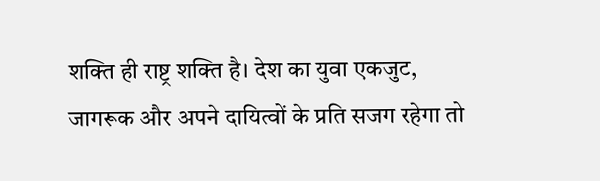शक्ति ही राष्ट्र शक्ति है। देश का युवा एकजुट, जागरूक और अपने दायित्वों के प्रति सजग रहेगा तो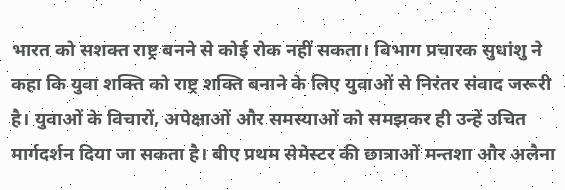भारत को सशक्त राष्ट्र बनने से कोई रोक नहीं सकता। विभाग प्रचारक सुधांशु ने कहा कि युवा शक्ति को राष्ट्र शक्ति बनाने के लिए युवाओं से निरंतर संवाद जरूरी है। युवाओं के विचारों, अपेक्षाओं और समस्याओं को समझकर ही उन्हें उचित मार्गदर्शन दिया जा सकता है। बीए प्रथम सेमेस्टर की छात्राओं मन्तशा और अलैना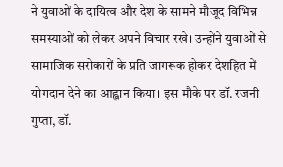ने युवाओं के दायित्व और देश के सामने मौजूद विभिन्न समस्याओं को लेकर अपने विचार रखे। उन्होंने युवाओं से सामाजिक सरोकारों के प्रति जागरूक होकर देशहित में योगदान देने का आह्वान किया। इस मौके पर डॉ. रजनी गुप्ता, डॉ.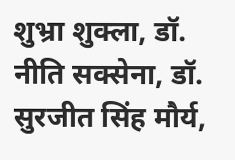शुभ्रा शुक्ला, डॉ. नीति सक्सेना, डॉ. सुरजीत सिंह मौर्य,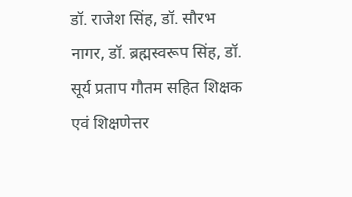डॉ. राजेश सिंह, डॉ. सौरभ नागर, डॉ. ब्रह्मस्वरूप सिंह, डॉ. सूर्य प्रताप गौतम सहित शिक्षक एवं शिक्षणेत्तर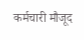कर्मचारी मौजूद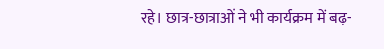रहे। छात्र-छात्राओं ने भी कार्यक्रम में बढ़-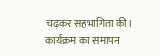चढ़कर सहभागिता की। कार्यक्रम का समापन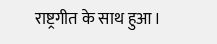राष्ट्रगीत के साथ हुआ।